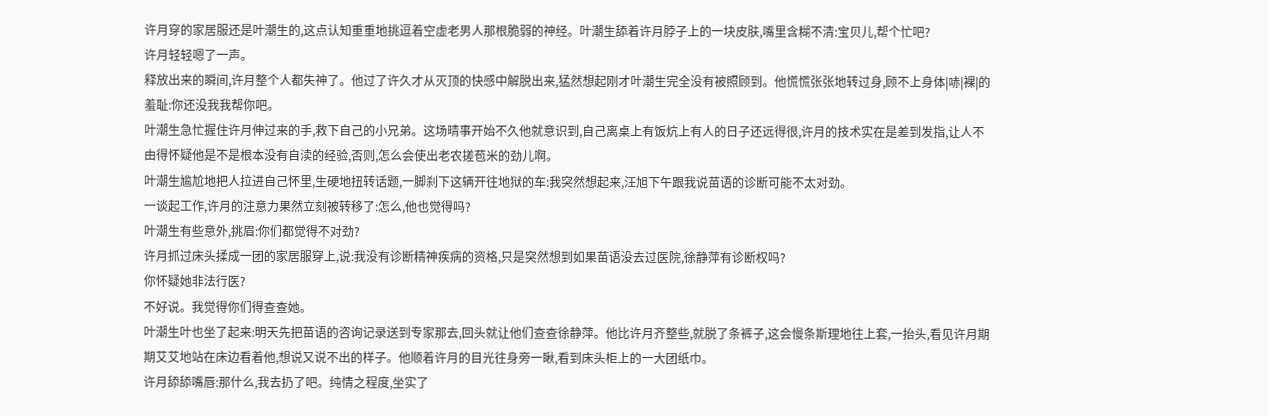许月穿的家居服还是叶潮生的,这点认知重重地挑逗着空虚老男人那根脆弱的神经。叶潮生舔着许月脖子上的一块皮肤,嘴里含糊不清:宝贝儿,帮个忙吧?
许月轻轻嗯了一声。
释放出来的瞬间,许月整个人都失神了。他过了许久才从灭顶的快感中解脱出来,猛然想起刚才叶潮生完全没有被照顾到。他慌慌张张地转过身,顾不上身体|哧|裸|的羞耻:你还没我我帮你吧。
叶潮生急忙握住许月伸过来的手,救下自己的小兄弟。这场晴事开始不久他就意识到,自己离桌上有饭炕上有人的日子还远得很,许月的技术实在是差到发指,让人不由得怀疑他是不是根本没有自渎的经验,否则,怎么会使出老农搓苞米的劲儿啊。
叶潮生尴尬地把人拉进自己怀里,生硬地扭转话题,一脚刹下这辆开往地狱的车:我突然想起来,汪旭下午跟我说苗语的诊断可能不太对劲。
一谈起工作,许月的注意力果然立刻被转移了:怎么,他也觉得吗?
叶潮生有些意外,挑眉:你们都觉得不对劲?
许月抓过床头揉成一团的家居服穿上,说:我没有诊断精神疾病的资格,只是突然想到如果苗语没去过医院,徐静萍有诊断权吗?
你怀疑她非法行医?
不好说。我觉得你们得查查她。
叶潮生叶也坐了起来:明天先把苗语的咨询记录送到专家那去,回头就让他们查查徐静萍。他比许月齐整些,就脱了条裤子,这会慢条斯理地往上套,一抬头,看见许月期期艾艾地站在床边看着他,想说又说不出的样子。他顺着许月的目光往身旁一瞅,看到床头柜上的一大团纸巾。
许月舔舔嘴唇:那什么,我去扔了吧。纯情之程度,坐实了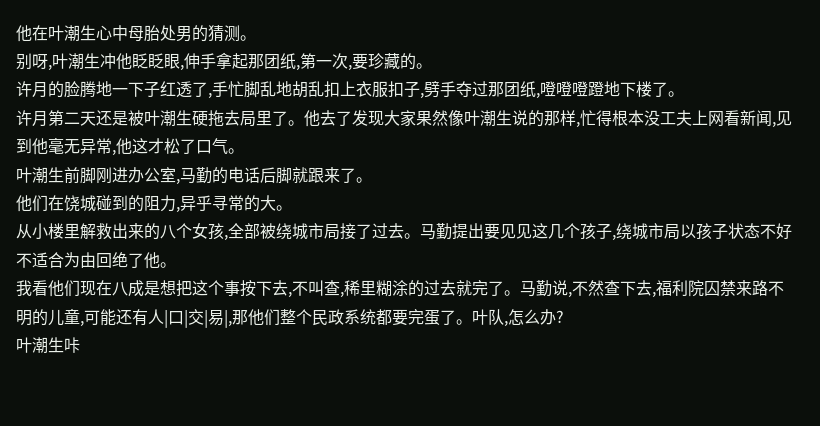他在叶潮生心中母胎处男的猜测。
别呀,叶潮生冲他眨眨眼,伸手拿起那团纸,第一次,要珍藏的。
许月的脸腾地一下子红透了,手忙脚乱地胡乱扣上衣服扣子,劈手夺过那团纸,噔噔噔蹬地下楼了。
许月第二天还是被叶潮生硬拖去局里了。他去了发现大家果然像叶潮生说的那样,忙得根本没工夫上网看新闻,见到他毫无异常,他这才松了口气。
叶潮生前脚刚进办公室,马勤的电话后脚就跟来了。
他们在饶城碰到的阻力,异乎寻常的大。
从小楼里解救出来的八个女孩,全部被绕城市局接了过去。马勤提出要见见这几个孩子,绕城市局以孩子状态不好不适合为由回绝了他。
我看他们现在八成是想把这个事按下去,不叫查,稀里糊涂的过去就完了。马勤说,不然查下去,福利院囚禁来路不明的儿童,可能还有人|口|交|易|,那他们整个民政系统都要完蛋了。叶队,怎么办?
叶潮生咔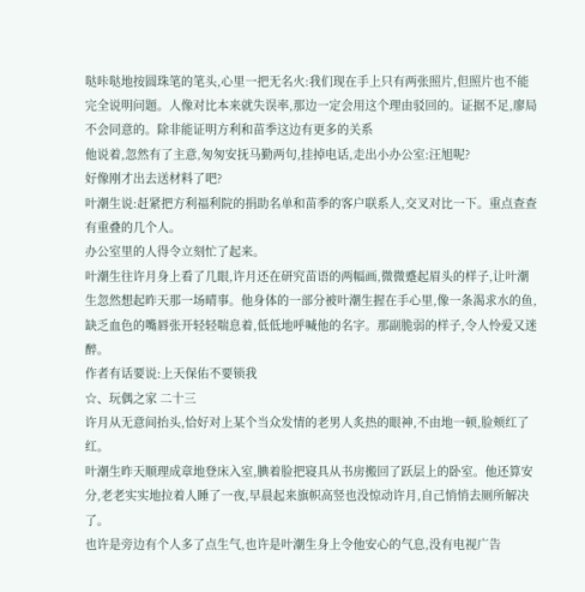哒咔哒地按圆珠笔的笔头,心里一把无名火:我们现在手上只有两张照片,但照片也不能完全说明问题。人像对比本来就失误率,那边一定会用这个理由驳回的。证据不足,廖局不会同意的。除非能证明方利和苗季这边有更多的关系
他说着,忽然有了主意,匆匆安抚马勤两句,挂掉电话,走出小办公室:汪旭呢?
好像刚才出去送材料了吧?
叶潮生说:赶紧把方利福利院的捐助名单和苗季的客户联系人,交叉对比一下。重点查查有重叠的几个人。
办公室里的人得令立刻忙了起来。
叶潮生往许月身上看了几眼,许月还在研究苗语的两幅画,微微蹙起眉头的样子,让叶潮生忽然想起昨天那一场晴事。他身体的一部分被叶潮生握在手心里,像一条渴求水的鱼,缺乏血色的嘴唇张开轻轻喘息着,低低地呼喊他的名字。那副脆弱的样子,令人怜爱又迷醉。
作者有话要说:上天保佑不要锁我
☆、玩偶之家 二十三
许月从无意间抬头,恰好对上某个当众发情的老男人炙热的眼神,不由地一顿,脸颊红了红。
叶潮生昨天顺理成章地登床入室,腆着脸把寝具从书房搬回了跃层上的卧室。他还算安分,老老实实地拉着人睡了一夜,早晨起来旗帜高竖也没惊动许月,自己悄悄去厕所解决了。
也许是旁边有个人多了点生气,也许是叶潮生身上令他安心的气息,没有电视广告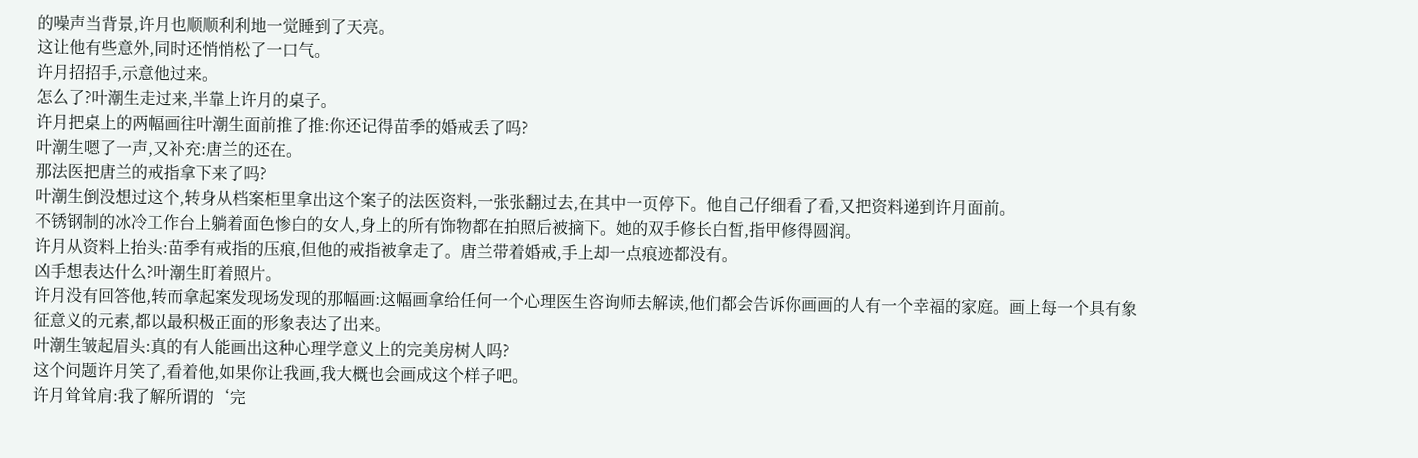的噪声当背景,许月也顺顺利利地一觉睡到了天亮。
这让他有些意外,同时还悄悄松了一口气。
许月招招手,示意他过来。
怎么了?叶潮生走过来,半靠上许月的桌子。
许月把桌上的两幅画往叶潮生面前推了推:你还记得苗季的婚戒丢了吗?
叶潮生嗯了一声,又补充:唐兰的还在。
那法医把唐兰的戒指拿下来了吗?
叶潮生倒没想过这个,转身从档案柜里拿出这个案子的法医资料,一张张翻过去,在其中一页停下。他自己仔细看了看,又把资料递到许月面前。
不锈钢制的冰冷工作台上躺着面色惨白的女人,身上的所有饰物都在拍照后被摘下。她的双手修长白皙,指甲修得圆润。
许月从资料上抬头:苗季有戒指的压痕,但他的戒指被拿走了。唐兰带着婚戒,手上却一点痕迹都没有。
凶手想表达什么?叶潮生盯着照片。
许月没有回答他,转而拿起案发现场发现的那幅画:这幅画拿给任何一个心理医生咨询师去解读,他们都会告诉你画画的人有一个幸福的家庭。画上每一个具有象征意义的元素,都以最积极正面的形象表达了出来。
叶潮生皱起眉头:真的有人能画出这种心理学意义上的完美房树人吗?
这个问题许月笑了,看着他,如果你让我画,我大概也会画成这个样子吧。
许月耸耸肩:我了解所谓的‘完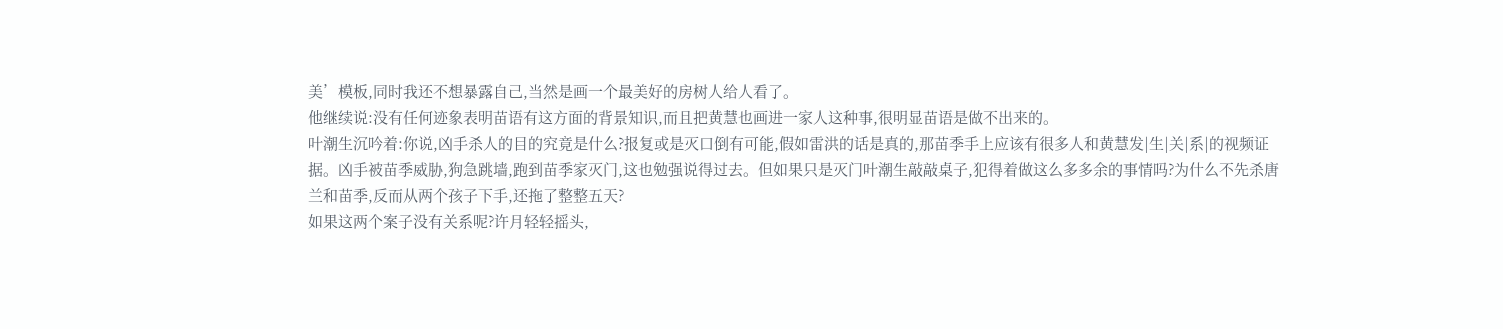美’模板,同时我还不想暴露自己,当然是画一个最美好的房树人给人看了。
他继续说:没有任何迹象表明苗语有这方面的背景知识,而且把黄慧也画进一家人这种事,很明显苗语是做不出来的。
叶潮生沉吟着:你说,凶手杀人的目的究竟是什么?报复或是灭口倒有可能,假如雷洪的话是真的,那苗季手上应该有很多人和黄慧发|生|关|系|的视频证据。凶手被苗季威胁,狗急跳墙,跑到苗季家灭门,这也勉强说得过去。但如果只是灭门叶潮生敲敲桌子,犯得着做这么多多余的事情吗?为什么不先杀唐兰和苗季,反而从两个孩子下手,还拖了整整五天?
如果这两个案子没有关系呢?许月轻轻摇头,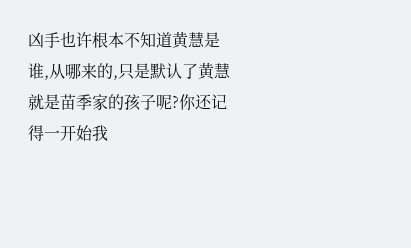凶手也许根本不知道黄慧是谁,从哪来的,只是默认了黄慧就是苗季家的孩子呢?你还记得一开始我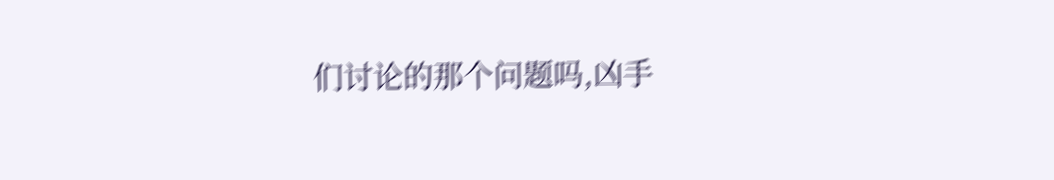们讨论的那个问题吗,凶手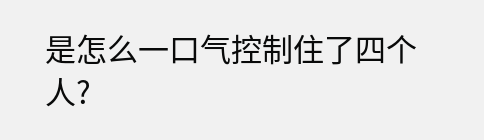是怎么一口气控制住了四个人?